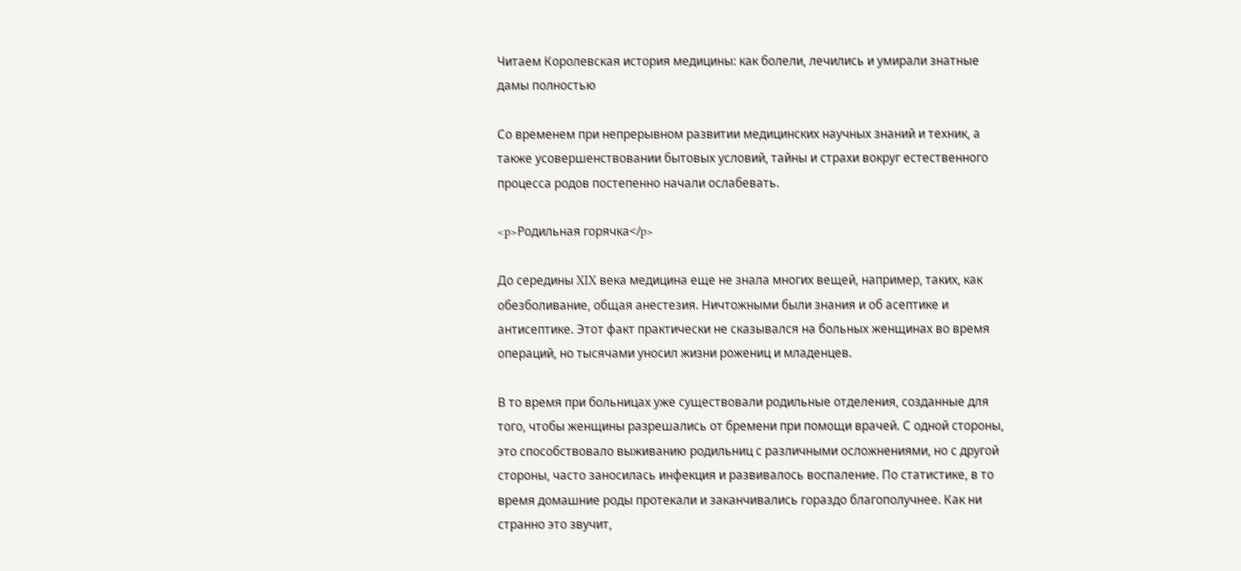Читаем Королевская история медицины: как болели, лечились и умирали знатные дамы полностью

Со временем при непрерывном развитии медицинских научных знаний и техник, а также усовершенствовании бытовых условий, тайны и страхи вокруг естественного процесса родов постепенно начали ослабевать.

<p>Родильная горячка</p>

До середины XIX века медицина еще не знала многих вещей, например, таких, как обезболивание, общая анестезия. Ничтожными были знания и об асептике и антисептике. Этот факт практически не сказывался на больных женщинах во время операций, но тысячами уносил жизни рожениц и младенцев.

В то время при больницах уже существовали родильные отделения, созданные для того, чтобы женщины разрешались от бремени при помощи врачей. С одной стороны, это способствовало выживанию родильниц с различными осложнениями, но с другой стороны, часто заносилась инфекция и развивалось воспаление. По статистике, в то время домашние роды протекали и заканчивались гораздо благополучнее. Как ни странно это звучит,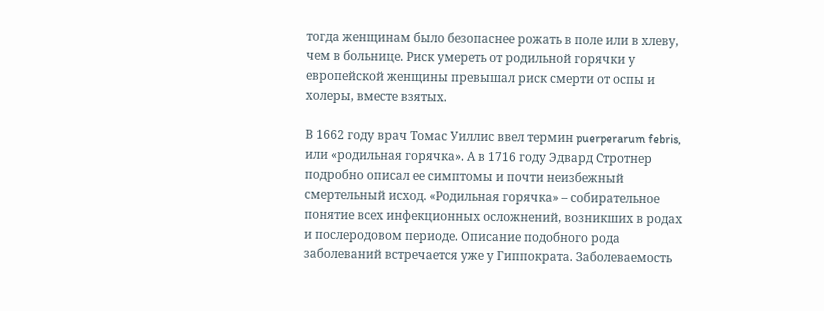тогда женщинам было безопаснее рожать в поле или в хлеву, чем в больнице. Риск умереть от родильной горячки у европейской женщины превышал риск смерти от оспы и холеры, вместе взятых.

В 1662 году врач Томас Уиллис ввел термин puerperarum febris, или «родильная горячка». А в 1716 году Эдвард Стротнер подробно описал ее симптомы и почти неизбежный смертельный исход. «Родильная горячка» – собирательное понятие всех инфекционных осложнений, возникших в родах и послеродовом периоде. Описание подобного рода заболеваний встречается уже у Гиппократа. Заболеваемость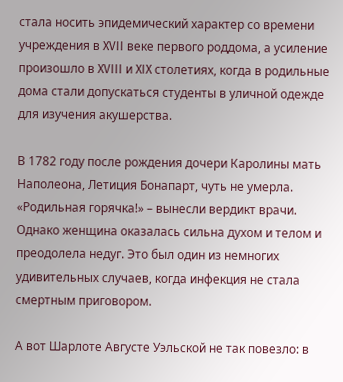стала носить эпидемический характер со времени учреждения в XVII веке первого роддома, а усиление произошло в XVIII и XIX столетиях, когда в родильные дома стали допускаться студенты в уличной одежде для изучения акушерства.

В 1782 году после рождения дочери Каролины мать Наполеона, Летиция Бонапарт, чуть не умерла. «Родильная горячка!» – вынесли вердикт врачи. Однако женщина оказалась сильна духом и телом и преодолела недуг. Это был один из немногих удивительных случаев, когда инфекция не стала смертным приговором.

А вот Шарлоте Августе Уэльской не так повезло: в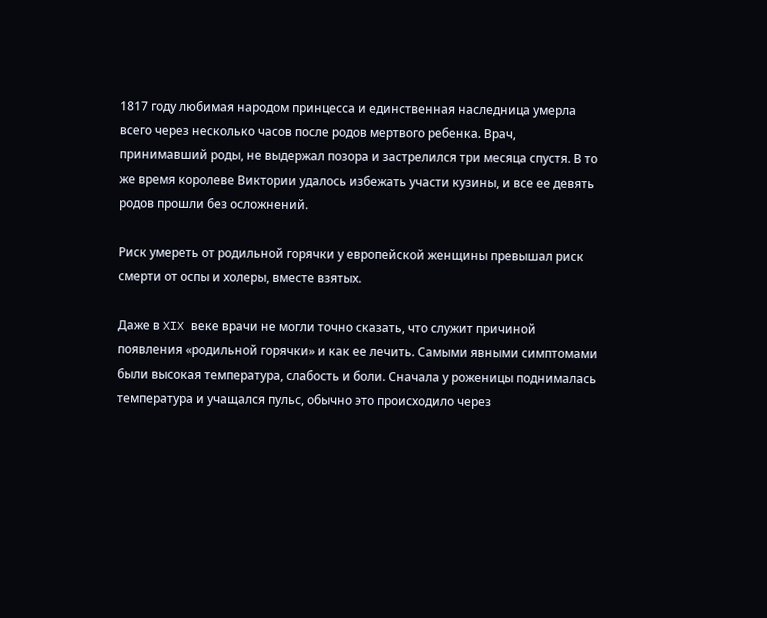1817 году любимая народом принцесса и единственная наследница умерла всего через несколько часов после родов мертвого ребенка. Врач, принимавший роды, не выдержал позора и застрелился три месяца спустя. В то же время королеве Виктории удалось избежать участи кузины, и все ее девять родов прошли без осложнений.

Риск умереть от родильной горячки у европейской женщины превышал риск смерти от оспы и холеры, вместе взятых.

Даже в XIX веке врачи не могли точно сказать, что служит причиной появления «родильной горячки» и как ее лечить. Самыми явными симптомами были высокая температура, слабость и боли. Сначала у роженицы поднималась температура и учащался пульс, обычно это происходило через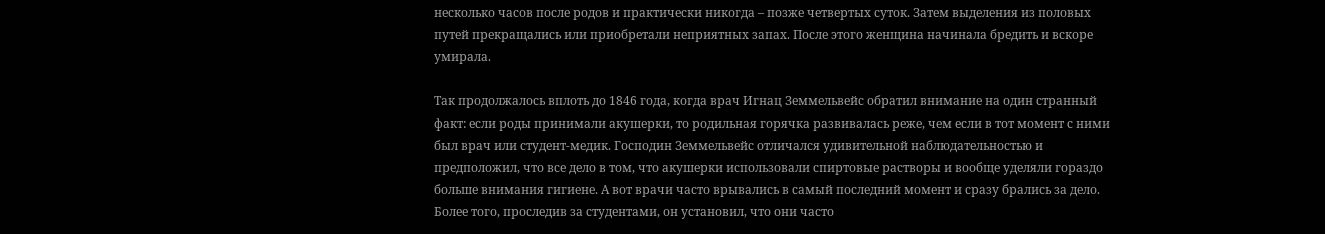несколько часов после родов и практически никогда – позже четвертых суток. Затем выделения из половых путей прекращались или приобретали неприятных запах. После этого женщина начинала бредить и вскоре умирала.

Так продолжалось вплоть до 1846 года, когда врач Игнац Земмельвейс обратил внимание на один странный факт: если роды принимали акушерки, то родильная горячка развивалась реже, чем если в тот момент с ними был врач или студент-медик. Господин Земмельвейс отличался удивительной наблюдательностью и предположил, что все дело в том, что акушерки использовали спиртовые растворы и вообще уделяли гораздо больше внимания гигиене. А вот врачи часто врывались в самый последний момент и сразу брались за дело. Более того, проследив за студентами, он установил, что они часто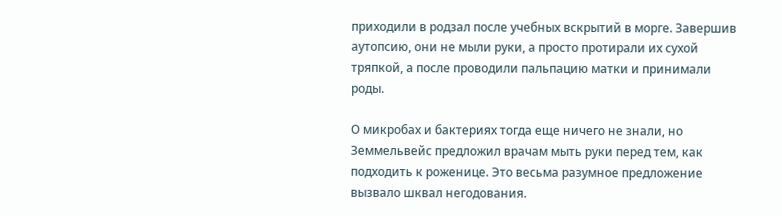приходили в родзал после учебных вскрытий в морге. Завершив аутопсию, они не мыли руки, а просто протирали их сухой тряпкой, а после проводили пальпацию матки и принимали роды.

О микробах и бактериях тогда еще ничего не знали, но Земмельвейс предложил врачам мыть руки перед тем, как подходить к роженице. Это весьма разумное предложение вызвало шквал негодования.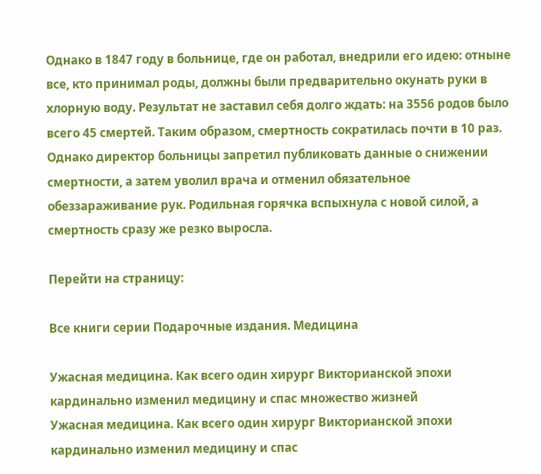Однако в 1847 году в больнице, где он работал, внедрили его идею: отныне все, кто принимал роды, должны были предварительно окунать руки в хлорную воду. Результат не заставил себя долго ждать: на 3556 родов было всего 45 смертей. Таким образом, смертность сократилась почти в 10 раз. Однако директор больницы запретил публиковать данные о снижении смертности, а затем уволил врача и отменил обязательное обеззараживание рук. Родильная горячка вспыхнула с новой силой, а смертность сразу же резко выросла.

Перейти на страницу:

Все книги серии Подарочные издания. Медицина

Ужасная медицина. Как всего один хирург Викторианской эпохи кардинально изменил медицину и спас множество жизней
Ужасная медицина. Как всего один хирург Викторианской эпохи кардинально изменил медицину и спас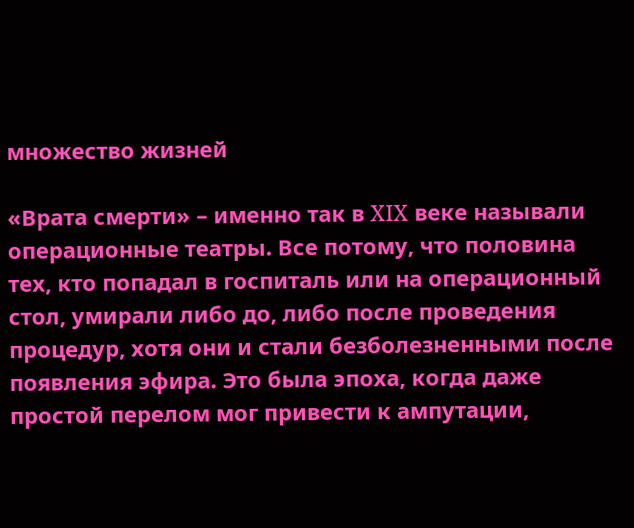множество жизней

«Врата смерти» – именно так в XIX веке называли операционные театры. Все потому, что половина тех, кто попадал в госпиталь или на операционный стол, умирали либо до, либо после проведения процедур, хотя они и стали безболезненными после появления эфира. Это была эпоха, когда даже простой перелом мог привести к ампутации,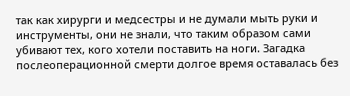так как хирурги и медсестры и не думали мыть руки и инструменты, они не знали, что таким образом сами убивают тех, кого хотели поставить на ноги. Загадка послеоперационной смерти долгое время оставалась без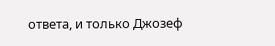ответа, и только Джозеф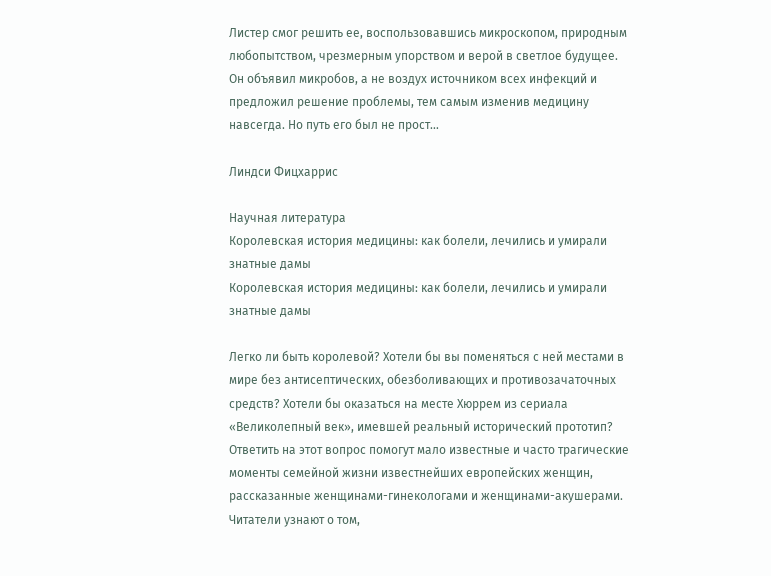Листер смог решить ее, воспользовавшись микроскопом, природным любопытством, чрезмерным упорством и верой в светлое будущее. Он объявил микробов, а не воздух источником всех инфекций и предложил решение проблемы, тем самым изменив медицину навсегда. Но путь его был не прост…

Линдси Фицхаррис

Научная литература
Королевская история медицины: как болели, лечились и умирали знатные дамы
Королевская история медицины: как болели, лечились и умирали знатные дамы

Легко ли быть королевой? Хотели бы вы поменяться с ней местами в мире без антисептических, обезболивающих и противозачаточных средств? Хотели бы оказаться на месте Хюррем из сериала «Великолепный век», имевшей реальный исторический прототип? Ответить на этот вопрос помогут мало известные и часто трагические моменты семейной жизни известнейших европейских женщин, рассказанные женщинами-гинекологами и женщинами-акушерами. Читатели узнают о том,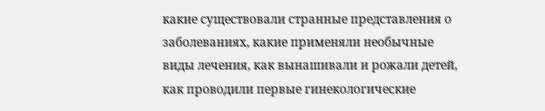какие существовали странные представления о заболеваниях, какие применяли необычные виды лечения, как вынашивали и рожали детей, как проводили первые гинекологические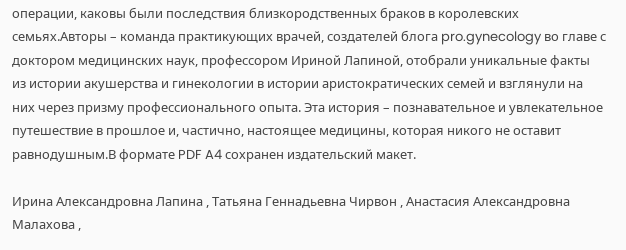операции, каковы были последствия близкородственных браков в королевских семьях.Авторы – команда практикующих врачей, создателей блога pro.gynecology во главе с доктором медицинских наук, профессором Ириной Лапиной, отобрали уникальные факты из истории акушерства и гинекологии в истории аристократических семей и взглянули на них через призму профессионального опыта. Эта история – познавательное и увлекательное путешествие в прошлое и, частично, настоящее медицины, которая никого не оставит равнодушным.В формате PDF A4 сохранен издательский макет.

Ирина Александровна Лапина , Татьяна Геннадьевна Чирвон , Анастасия Александровна Малахова ,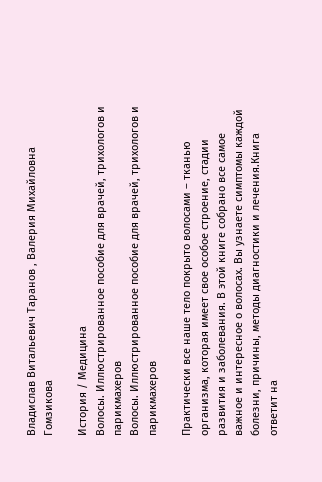Владислав Витальевич Таранов , Валерия Михайловна Гомзикова

История / Медицина
Волосы. Иллюстрированное пособие для врачей, трихологов и парикмахеров
Волосы. Иллюстрированное пособие для врачей, трихологов и парикмахеров

Практически все наше тело покрыто волосами – тканью организма, которая имеет свое особое строение, стадии развития и заболевания. В этой книге собрано все самое важное и интересное о волосах. Вы узнаете симптомы каждой болезни, причины, методы диагностики и лечения.Книга ответит на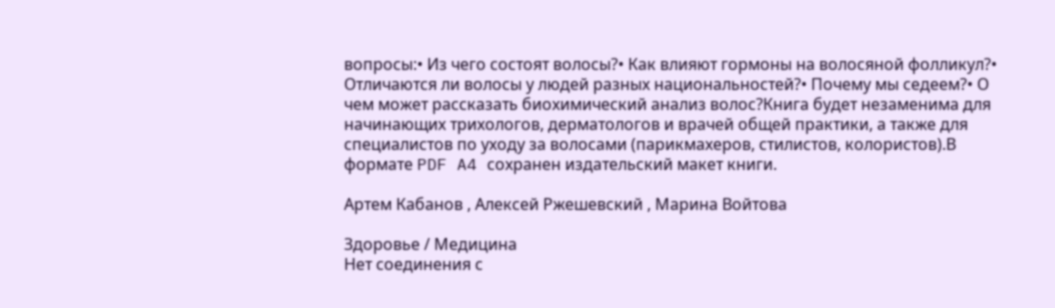вопросы:• Из чего состоят волосы?• Как влияют гормоны на волосяной фолликул?• Отличаются ли волосы у людей разных национальностей?• Почему мы седеем?• О чем может рассказать биохимический анализ волос?Книга будет незаменима для начинающих трихологов, дерматологов и врачей общей практики, а также для специалистов по уходу за волосами (парикмахеров, стилистов, колористов).В формате PDF A4 сохранен издательский макет книги.

Артем Кабанов , Алексей Ржешевский , Марина Войтова

Здоровье / Медицина
Нет соединения с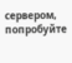сервером, попробуйте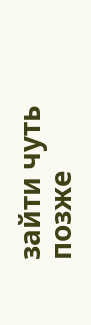зайти чуть позже